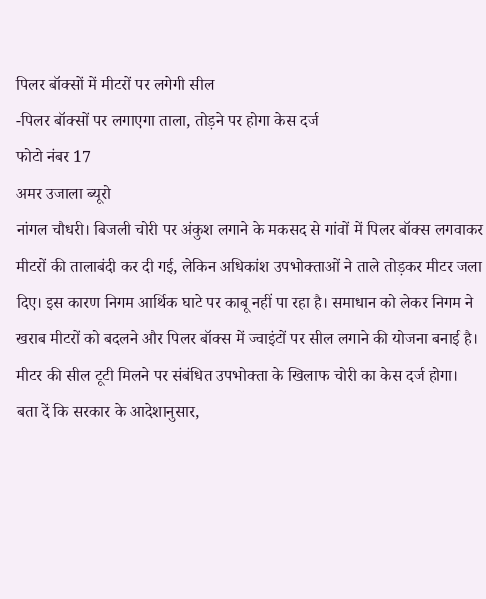पिलर बॉक्सों में मीटरों पर लगेगी सील
-पिलर बॉक्सों पर लगाएगा ताला, तोड़ने पर होगा केस दर्ज
फोटो नंबर 17
अमर उजाला ब्यूरो
नांगल चौधरी। बिजली चोरी पर अंकुश लगाने के मकसद से गांवों में पिलर बॉक्स लगवाकर मीटरों की तालाबंदी कर दी गई, लेकिन अधिकांश उपभोक्ताओं ने ताले तोड़कर मीटर जला दिए। इस कारण निगम आर्थिक घाटे पर काबू नहीं पा रहा है। समाधान को लेकर निगम ने खराब मीटरों को बदलने और पिलर बॉक्स में ज्वाइंटों पर सील लगाने की योजना बनाई है। मीटर की सील टूटी मिलने पर संबंधित उपभोक्ता के खिलाफ चोरी का केस दर्ज होगा।
बता दें कि सरकार के आदेशानुसार,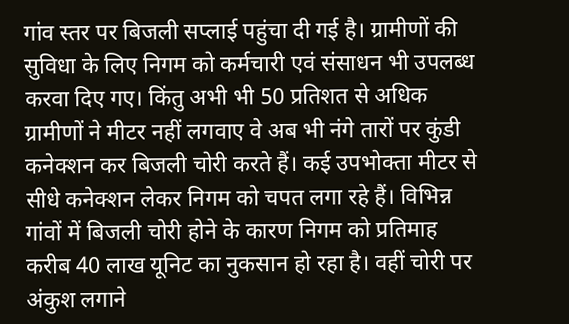गांव स्तर पर बिजली सप्लाई पहुंचा दी गई है। ग्रामीणों की सुविधा के लिए निगम को कर्मचारी एवं संसाधन भी उपलब्ध करवा दिए गए। किंतु अभी भी 50 प्रतिशत से अधिक ग्रामीणों ने मीटर नहीं लगवाए वे अब भी नंगे तारों पर कुंडी कनेक्शन कर बिजली चोरी करते हैं। कई उपभोक्ता मीटर से सीधे कनेक्शन लेकर निगम को चपत लगा रहे हैं। विभिन्न गांवों में बिजली चोरी होने के कारण निगम को प्रतिमाह करीब 40 लाख यूनिट का नुकसान हो रहा है। वहीं चोरी पर अंकुश लगाने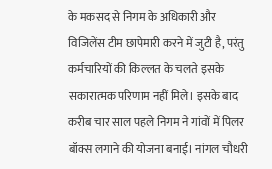के मकसद से निगम के अधिकारी और विजिलेंस टीम छापेमारी करने में जुटी है, परंतु कर्मचारियों की किल्लत के चलते इसके सकारात्मक परिणाम नहीं मिले। इसके बाद करीब चार साल पहले निगम ने गांवों में पिलर बॉक्स लगाने की योजना बनाई। नांगल चौधरी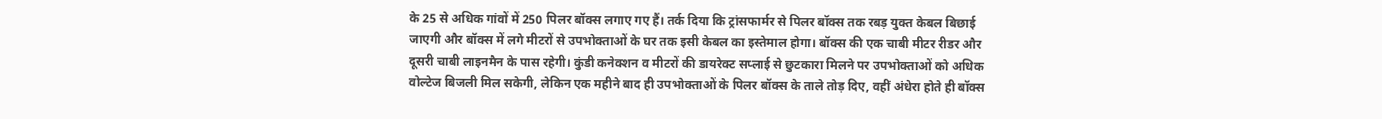के 25 से अधिक गांवों में 250 पिलर बॉक्स लगाए गए हैं। तर्क दिया कि ट्रांसफार्मर से पिलर बॉक्स तक रबड़ युक्त केबल बिछाई जाएगी और बॉक्स में लगे मीटरों से उपभोक्ताओं के घर तक इसी केबल का इस्तेमाल होगा। बॉक्स की एक चाबी मीटर रीडर और दूसरी चाबी लाइनमैन के पास रहेगी। कुंडी कनेक्शन व मीटरों की डायरेक्ट सप्लाई से छुटकारा मिलने पर उपभोक्ताओं को अधिक वोल्टेज बिजली मिल सकेगी, लेकिन एक महीने बाद ही उपभोक्ताओं के पिलर बॉक्स के ताले तोड़ दिए, वहीं अंधेरा होते ही बॉक्स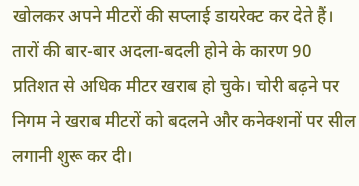खोलकर अपने मीटरों की सप्लाई डायरेक्ट कर देते हैं। तारों की बार-बार अदला-बदली होने के कारण 90 प्रतिशत से अधिक मीटर खराब हो चुके। चोरी बढ़ने पर निगम ने खराब मीटरों को बदलने और कनेक्शनों पर सील लगानी शुरू कर दी।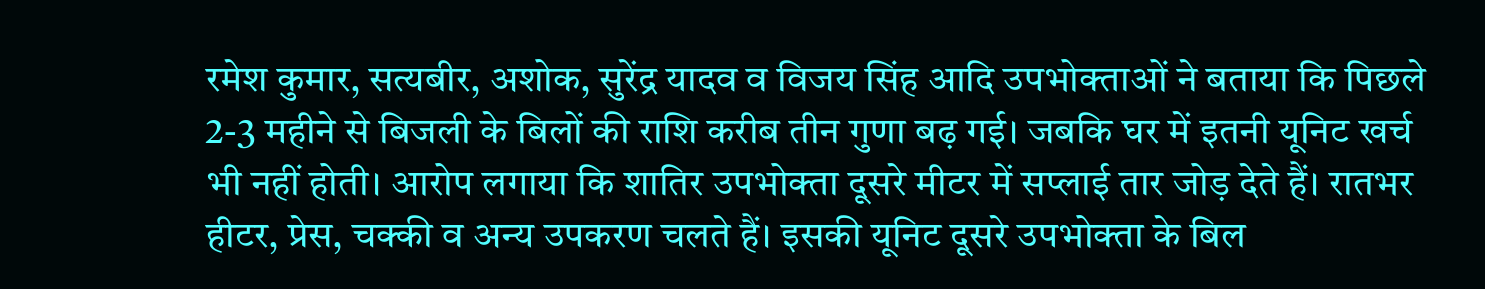रमेश कुमार, सत्यबीर, अशोक, सुरेंद्र यादव व विजय सिंह आदि उपभोक्ताओं ने बताया कि पिछले 2-3 महीने से बिजली के बिलों की राशि करीब तीन गुणा बढ़ गई। जबकि घर में इतनी यूनिट खर्च भी नहीं होती। आरोप लगाया कि शातिर उपभोक्ता दूसरे मीटर में सप्लाई तार जोड़ देते हैं। रातभर हीटर, प्रेस, चक्की व अन्य उपकरण चलते हैं। इसकी यूनिट दूसरे उपभोक्ता के बिल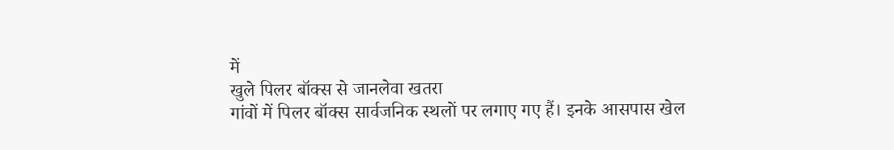में
खुले पिलर बॉक्स से जानलेवा खतरा
गांवों में पिलर बॉक्स सार्वजनिक स्थलों पर लगाए गए हैं। इनके आसपास खेल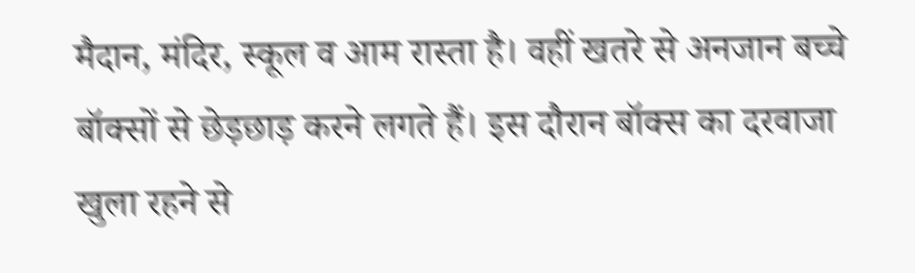मैदान, मंदिर, स्कूल व आम रास्ता है। वहीं खतरे से अनजान बच्चे बॉक्सों से छेड़छाड़ करने लगते हैं। इस दौरान बॉक्स का दरवाजा खुला रहने से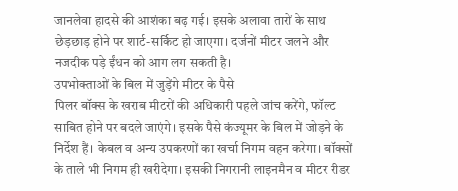जानलेवा हादसे की आशंका बढ़ गई। इसके अलावा तारों के साथ छेड़छाड़ होने पर शार्ट-सर्किट हो जाएगा। दर्जनों मीटर जलने और नजदीक पड़े ईंधन को आग लग सकती है।
उपभोक्ताओं के बिल में जुड़ेंगे मीटर के पैसे
पिलर बॉक्स के खराब मीटरों की अधिकारी पहले जांच करेंगे, फॉल्ट साबित होने पर बदले जाएंगे। इसके पैसे कंज्यूमर के बिल में जोड़ने के निर्देश हैं। केबल व अन्य उपकरणों का खर्चा निगम वहन करेगा। बॉक्सों के ताले भी निगम ही खरीदेगा। इसकी निगरानी लाइनमैन व मीटर रीडर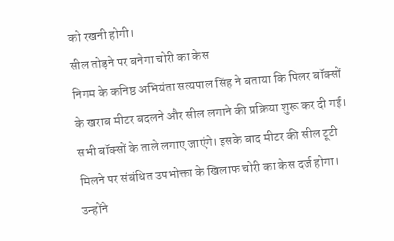को रखनी होगी।
सील तोड़ने पर बनेगा चोरी का केस
निगम के कनिष्ठ अभियंता सत्यपाल सिंह ने बताया कि पिलर बॉक्सों के खराब मीटर बदलने और सील लगाने की प्रक्रिया शुरू कर दी गई। सभी बॉक्सों के ताले लगाए जाएंगे। इसके बाद मीटर की सील टूटी मिलने पर संबंधित उपभोक्ता के खिलाफ चोरी का केस दर्ज होगा। उन्होंने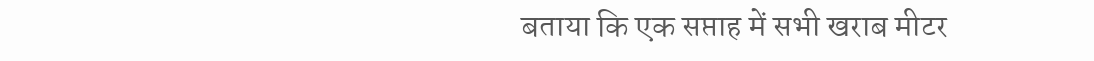बताया कि एक सप्ताह में सभी खराब मीटर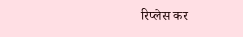रिप्लेस कर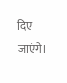दिए जाएंगे।